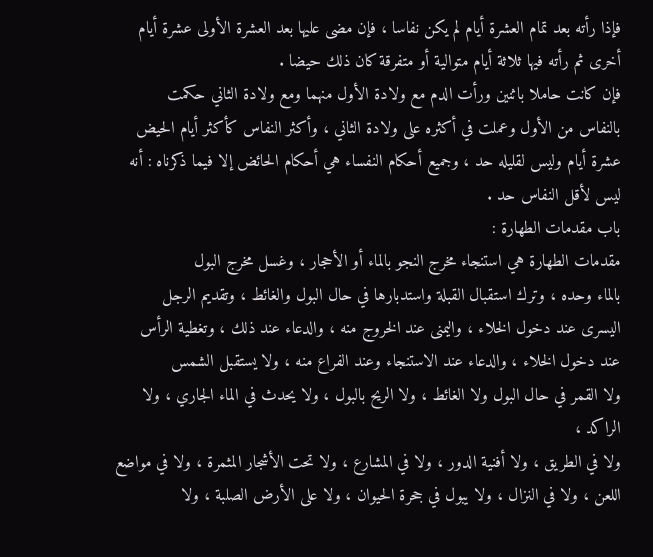فإذا رأته بعد تمام العشرة أيام لم يكن نفاسا ، فإن مضى عليها بعد العشرة الأولى عشرة أيام
أخرى ثم رأته فيها ثلاثة أيام متوالية أو متفرقة كان ذلك حيضا .
فإن كانت حاملا باثنين ورأت الدم مع ولادة الأول منهما ومع ولادة الثاني حكمت
بالنفاس من الأول وعملت في أكثره على ولادة الثاني ، وأكثر النفاس كأكثر أيام الحيض
عشرة أيام وليس لقليله حد ، وجميع أحكام النفساء هي أحكام الحائض إلا فيما ذكرناه : أنه
ليس لأقل النفاس حد .
باب مقدمات الطهارة :
مقدمات الطهارة هي استنجاء مخرج النجو بالماء أو الأحجار ، وغسل مخرج البول
بالماء وحده ، وترك استقبال القبلة واستدبارها في حال البول والغائط ، وتقديم الرجل
اليسرى عند دخول الخلاء ، واليمنى عند الخروج منه ، والدعاء عند ذلك ، وتغطية الرأس
عند دخول الخلاء ، والدعاء عند الاستنجاء وعند الفراع منه ، ولا يستقبل الشمس
ولا القمر في حال البول ولا الغائط ، ولا الريح بالبول ، ولا يحدث في الماء الجاري ، ولا الراكد ،
ولا في الطريق ، ولا أفنية الدور ، ولا في المشارع ، ولا تحت الأشجار المثمرة ، ولا في مواضع
اللعن ، ولا في النزال ، ولا يبول في جحرة الحيوان ، ولا على الأرض الصلبة ، ولا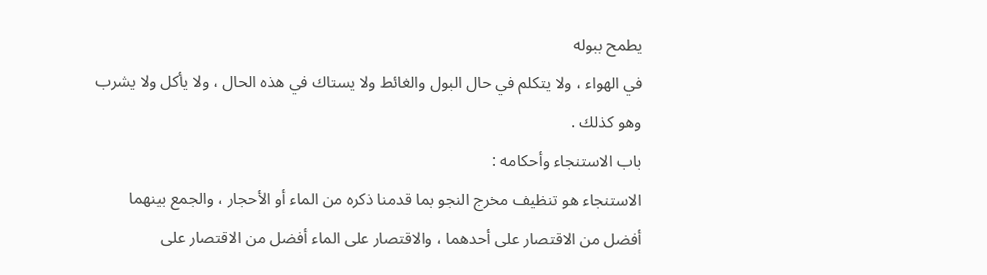يطمح ببوله
في الهواء ، ولا يتكلم في حال البول والغائط ولا يستاك في هذه الحال ، ولا يأكل ولا يشرب
وهو كذلك .
باب الاستنجاء وأحكامه :
الاستنجاء هو تنظيف مخرج النجو بما قدمنا ذكره من الماء أو الأحجار ، والجمع بينهما
أفضل من الاقتصار على أحدهما ، والاقتصار على الماء أفضل من الاقتصار على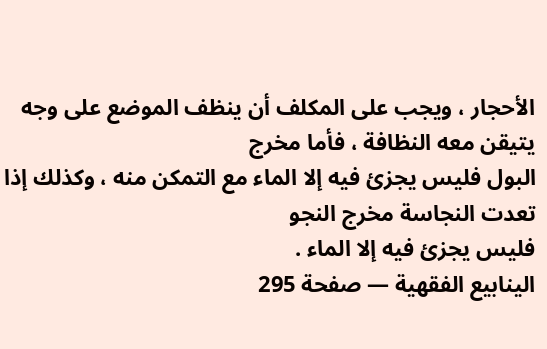الأحجار ، ويجب على المكلف أن ينظف الموضع على وجه يتيقن معه النظافة ، فأما مخرج
البول فليس يجزئ فيه إلا الماء مع التمكن منه ، وكذلك إذا تعدت النجاسة مخرج النجو
فليس يجزئ فيه إلا الماء .
الينابيع الفقهية — صفحة 295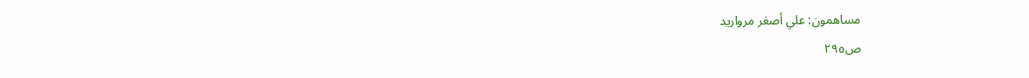مساهمون: علي أصغر مرواريد
ص٢٩٥